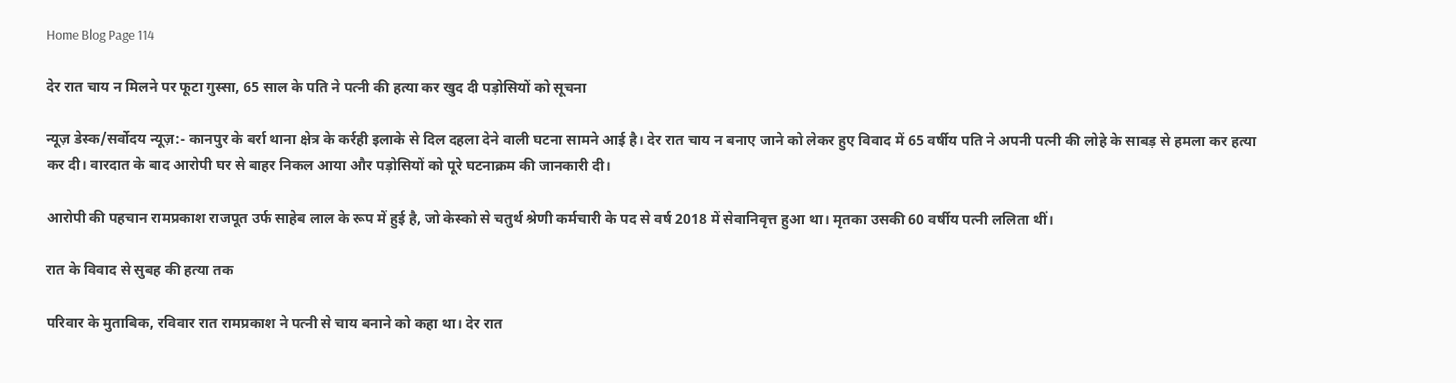Home Blog Page 114

देर रात चाय न मिलने पर फूटा गुस्सा, 65 साल के पति ने पत्नी की हत्या कर खुद दी पड़ोसियों को सूचना

न्यूज़ डेस्क/सर्वोदय न्यूज़:- कानपुर के बर्रा थाना क्षेत्र के कर्रही इलाके से दिल दहला देने वाली घटना सामने आई है। देर रात चाय न बनाए जाने को लेकर हुए विवाद में 65 वर्षीय पति ने अपनी पत्नी की लोहे के साबड़ से हमला कर हत्या कर दी। वारदात के बाद आरोपी घर से बाहर निकल आया और पड़ोसियों को पूरे घटनाक्रम की जानकारी दी।

आरोपी की पहचान रामप्रकाश राजपूत उर्फ साहेब लाल के रूप में हुई है, जो केस्को से चतुर्थ श्रेणी कर्मचारी के पद से वर्ष 2018 में सेवानिवृत्त हुआ था। मृतका उसकी 60 वर्षीय पत्नी ललिता थीं।

रात के विवाद से सुबह की हत्या तक

परिवार के मुताबिक, रविवार रात रामप्रकाश ने पत्नी से चाय बनाने को कहा था। देर रात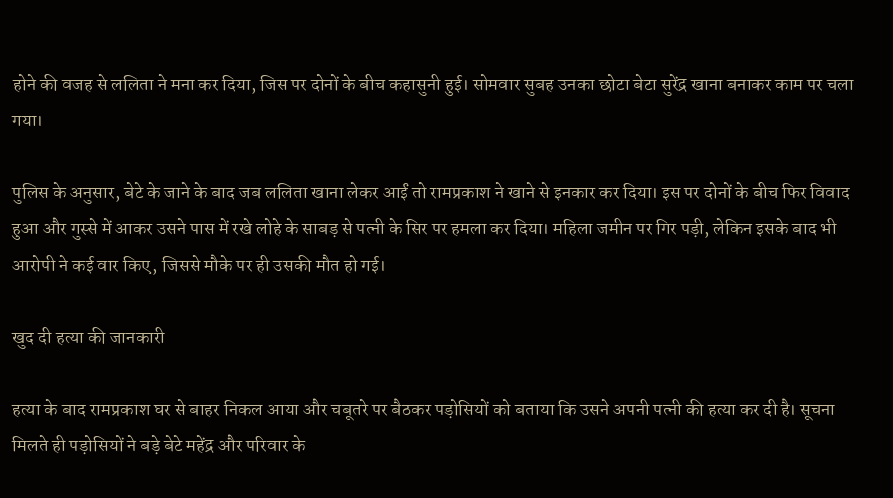होने की वजह से ललिता ने मना कर दिया, जिस पर दोनों के बीच कहासुनी हुई। सोमवार सुबह उनका छोटा बेटा सुरेंद्र खाना बनाकर काम पर चला गया।

पुलिस के अनुसार, बेटे के जाने के बाद जब ललिता खाना लेकर आईं तो रामप्रकाश ने खाने से इनकार कर दिया। इस पर दोनों के बीच फिर विवाद हुआ और गुस्से में आकर उसने पास में रखे लोहे के साबड़ से पत्नी के सिर पर हमला कर दिया। महिला जमीन पर गिर पड़ी, लेकिन इसके बाद भी आरोपी ने कई वार किए, जिससे मौके पर ही उसकी मौत हो गई।

खुद दी हत्या की जानकारी

हत्या के बाद रामप्रकाश घर से बाहर निकल आया और चबूतरे पर बैठकर पड़ोसियों को बताया कि उसने अपनी पत्नी की हत्या कर दी है। सूचना मिलते ही पड़ोसियों ने बड़े बेटे महेंद्र और परिवार के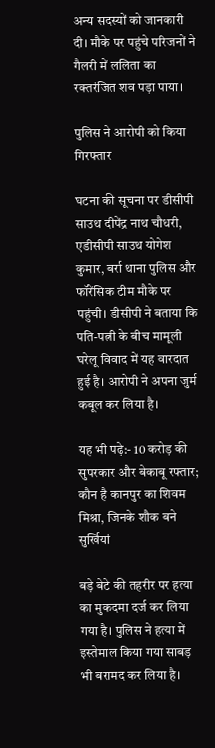अन्य सदस्यों को जानकारी दी। मौके पर पहुंचे परिजनों ने गैलरी में ललिता का रक्तरंजित शव पड़ा पाया।

पुलिस ने आरोपी को किया गिरफ्तार

घटना की सूचना पर डीसीपी साउथ दीपेंद्र नाथ चौधरी, एडीसीपी साउथ योगेश कुमार, बर्रा थाना पुलिस और फॉरेंसिक टीम मौके पर पहुंची। डीसीपी ने बताया कि पति-पत्नी के बीच मामूली घरेलू विवाद में यह वारदात हुई है। आरोपी ने अपना जुर्म कबूल कर लिया है।

यह भी पढ़े:- 10 करोड़ की सुपरकार और बेकाबू रफ्तार; कौन है कानपुर का शिवम मिश्रा, जिनके शौक बने सुर्खियां

बड़े बेटे की तहरीर पर हत्या का मुकदमा दर्ज कर लिया गया है। पुलिस ने हत्या में इस्तेमाल किया गया साबड़ भी बरामद कर लिया है।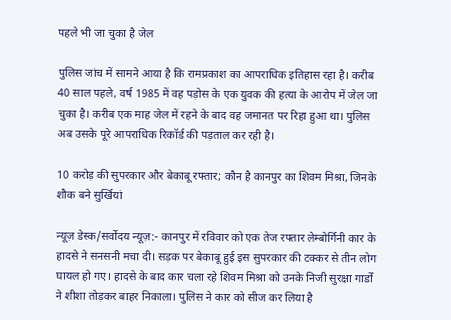पहले भी जा चुका है जेल

पुलिस जांच में सामने आया है कि रामप्रकाश का आपराधिक इतिहास रहा है। करीब 40 साल पहले, वर्ष 1985 में वह पड़ोस के एक युवक की हत्या के आरोप में जेल जा चुका है। करीब एक माह जेल में रहने के बाद वह जमानत पर रिहा हुआ था। पुलिस अब उसके पूरे आपराधिक रिकॉर्ड की पड़ताल कर रही है।

10 करोड़ की सुपरकार और बेकाबू रफ्तार; कौन है कानपुर का शिवम मिश्रा, जिनके शौक बने सुर्खियां

न्यूज़ डेस्क/सर्वोदय न्यूज़:- कानपुर में रविवार को एक तेज रफ्तार लेम्बोर्गिनी कार के हादसे ने सनसनी मचा दी। सड़क पर बेकाबू हुई इस सुपरकार की टक्कर से तीन लोग घायल हो गए। हादसे के बाद कार चला रहे शिवम मिश्रा को उनके निजी सुरक्षा गार्डों ने शीशा तोड़कर बाहर निकाला। पुलिस ने कार को सीज कर लिया है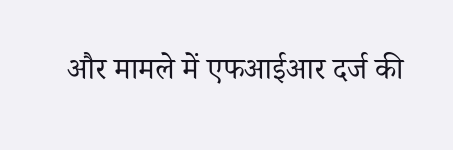और मामले में एफआईआर दर्ज की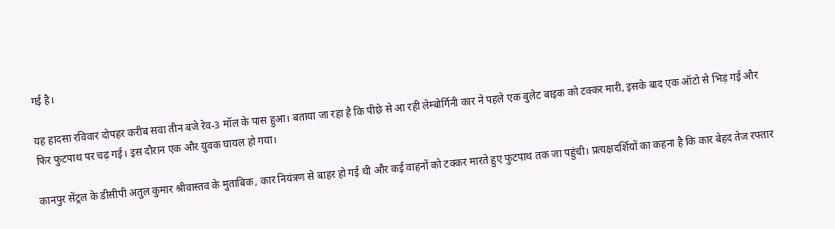गई है।

यह हादसा रविवार दोपहर करीब सवा तीन बजे रेव-3 मॉल के पास हुआ। बताया जा रहा है कि पीछे से आ रही लेम्बोर्गिनी कार ने पहले एक बुलेट बाइक को टक्कर मारी, इसके बाद एक ऑटो से भिड़ गई और फिर फुटपाथ पर चढ़ गई। इस दौरान एक और युवक घायल हो गया।

कानपुर सेंट्रल के डीसीपी अतुल कुमार श्रीवास्तव के मुताबिक, कार नियंत्रण से बाहर हो गई थी और कई वाहनों को टक्कर मारते हुए फुटपाथ तक जा पहुंची। प्रत्यक्षदर्शियों का कहना है कि कार बेहद तेज रफ्तार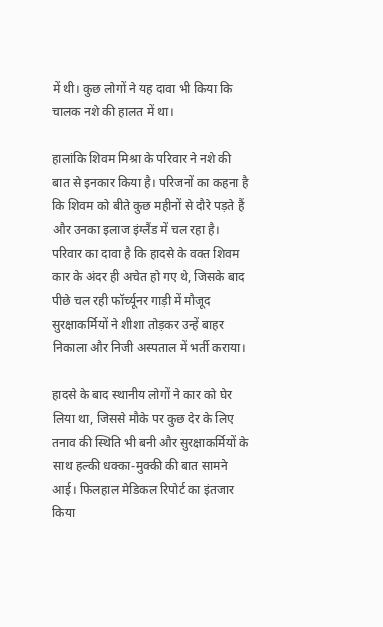में थी। कुछ लोगों ने यह दावा भी किया कि चालक नशे की हालत में था।

हालांकि शिवम मिश्रा के परिवार ने नशे की बात से इनकार किया है। परिजनों का कहना है कि शिवम को बीते कुछ महीनों से दौरे पड़ते हैं और उनका इलाज इंग्लैंड में चल रहा है। परिवार का दावा है कि हादसे के वक्त शिवम कार के अंदर ही अचेत हो गए थे, जिसके बाद पीछे चल रही फॉर्च्यूनर गाड़ी में मौजूद सुरक्षाकर्मियों ने शीशा तोड़कर उन्हें बाहर निकाला और निजी अस्पताल में भर्ती कराया।

हादसे के बाद स्थानीय लोगों ने कार को घेर लिया था, जिससे मौके पर कुछ देर के लिए तनाव की स्थिति भी बनी और सुरक्षाकर्मियों के साथ हल्की धक्का-मुक्की की बात सामने आई। फिलहाल मेडिकल रिपोर्ट का इंतजार किया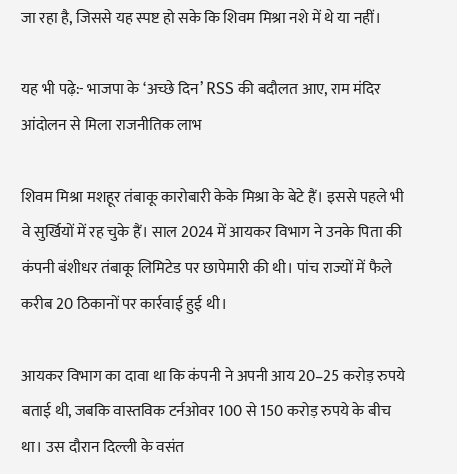जा रहा है, जिससे यह स्पष्ट हो सके कि शिवम मिश्रा नशे में थे या नहीं।

यह भी पढ़े:- भाजपा के ‘अच्छे दिन’ RSS की बदौलत आए, राम मंदिर आंदोलन से मिला राजनीतिक लाभ

शिवम मिश्रा मशहूर तंबाकू कारोबारी केके मिश्रा के बेटे हैं। इससे पहले भी वे सुर्खियों में रह चुके हैं। साल 2024 में आयकर विभाग ने उनके पिता की कंपनी बंशीधर तंबाकू लिमिटेड पर छापेमारी की थी। पांच राज्यों में फैले करीब 20 ठिकानों पर कार्रवाई हुई थी।

आयकर विभाग का दावा था कि कंपनी ने अपनी आय 20–25 करोड़ रुपये बताई थी, जबकि वास्तविक टर्नओवर 100 से 150 करोड़ रुपये के बीच था। उस दौरान दिल्ली के वसंत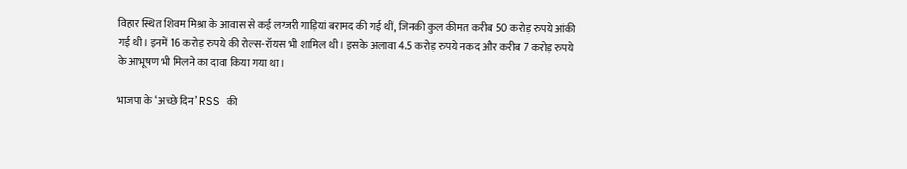विहार स्थित शिवम मिश्रा के आवास से कई लग्जरी गाड़ियां बरामद की गई थीं, जिनकी कुल कीमत करीब 50 करोड़ रुपये आंकी गई थी। इनमें 16 करोड़ रुपये की रोल्स-रॉयस भी शामिल थी। इसके अलावा 4.5 करोड़ रुपये नकद और करीब 7 करोड़ रुपये के आभूषण भी मिलने का दावा किया गया था।

भाजपा के ‘अच्छे दिन’ RSS की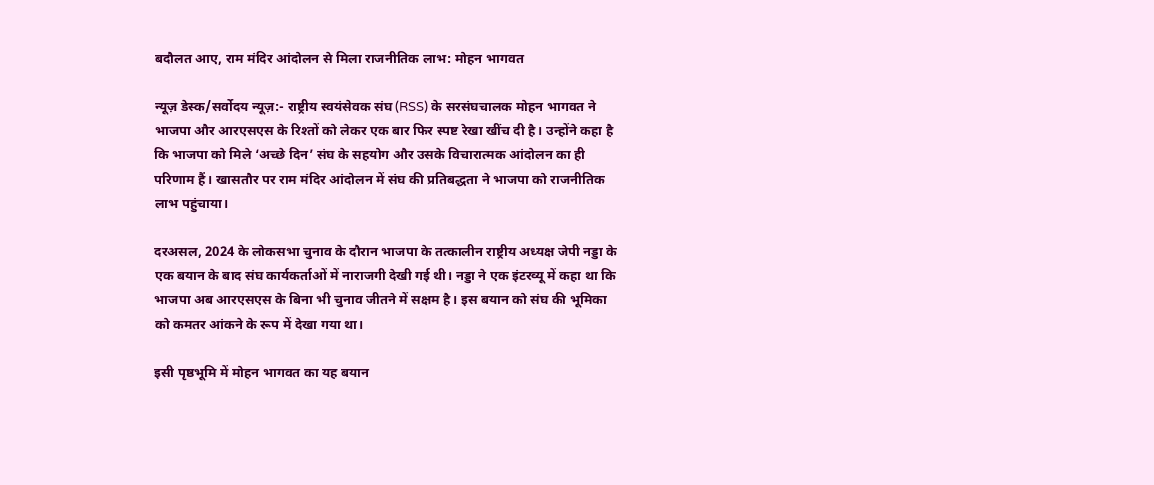बदौलत आए, राम मंदिर आंदोलन से मिला राजनीतिक लाभ: मोहन भागवत

न्यूज़ डेस्क/सर्वोदय न्यूज़:- राष्ट्रीय स्वयंसेवक संघ (RSS) के सरसंघचालक मोहन भागवत ने भाजपा और आरएसएस के रिश्तों को लेकर एक बार फिर स्पष्ट रेखा खींच दी है। उन्होंने कहा है कि भाजपा को मिले ‘अच्छे दिन’ संघ के सहयोग और उसके विचारात्मक आंदोलन का ही परिणाम हैं। खासतौर पर राम मंदिर आंदोलन में संघ की प्रतिबद्धता ने भाजपा को राजनीतिक लाभ पहुंचाया।

दरअसल, 2024 के लोकसभा चुनाव के दौरान भाजपा के तत्कालीन राष्ट्रीय अध्यक्ष जेपी नड्डा के एक बयान के बाद संघ कार्यकर्ताओं में नाराजगी देखी गई थी। नड्डा ने एक इंटरव्यू में कहा था कि भाजपा अब आरएसएस के बिना भी चुनाव जीतने में सक्षम है। इस बयान को संघ की भूमिका को कमतर आंकने के रूप में देखा गया था।

इसी पृष्ठभूमि में मोहन भागवत का यह बयान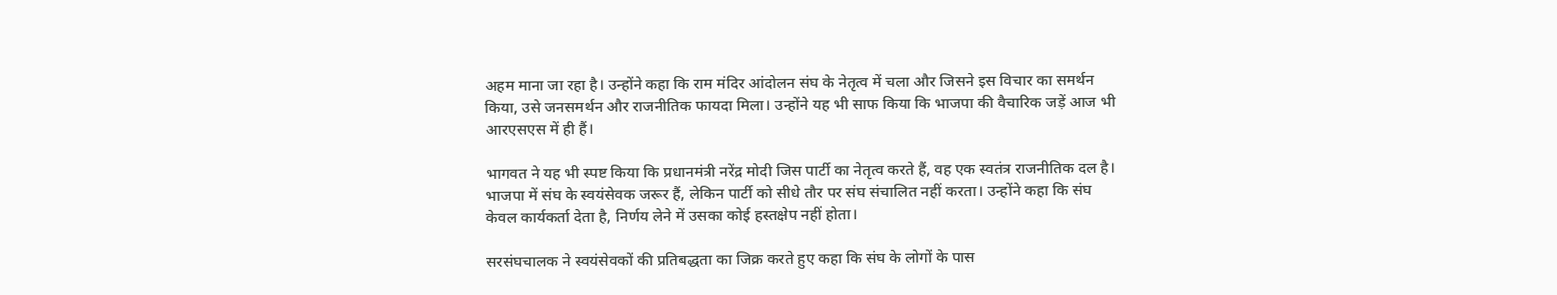अहम माना जा रहा है। उन्होंने कहा कि राम मंदिर आंदोलन संघ के नेतृत्व में चला और जिसने इस विचार का समर्थन किया, उसे जनसमर्थन और राजनीतिक फायदा मिला। उन्होंने यह भी साफ किया कि भाजपा की वैचारिक जड़ें आज भी आरएसएस में ही हैं।

भागवत ने यह भी स्पष्ट किया कि प्रधानमंत्री नरेंद्र मोदी जिस पार्टी का नेतृत्व करते हैं, वह एक स्वतंत्र राजनीतिक दल है। भाजपा में संघ के स्वयंसेवक जरूर हैं, लेकिन पार्टी को सीधे तौर पर संघ संचालित नहीं करता। उन्होंने कहा कि संघ केवल कार्यकर्ता देता है, निर्णय लेने में उसका कोई हस्तक्षेप नहीं होता।

सरसंघचालक ने स्वयंसेवकों की प्रतिबद्धता का जिक्र करते हुए कहा कि संघ के लोगों के पास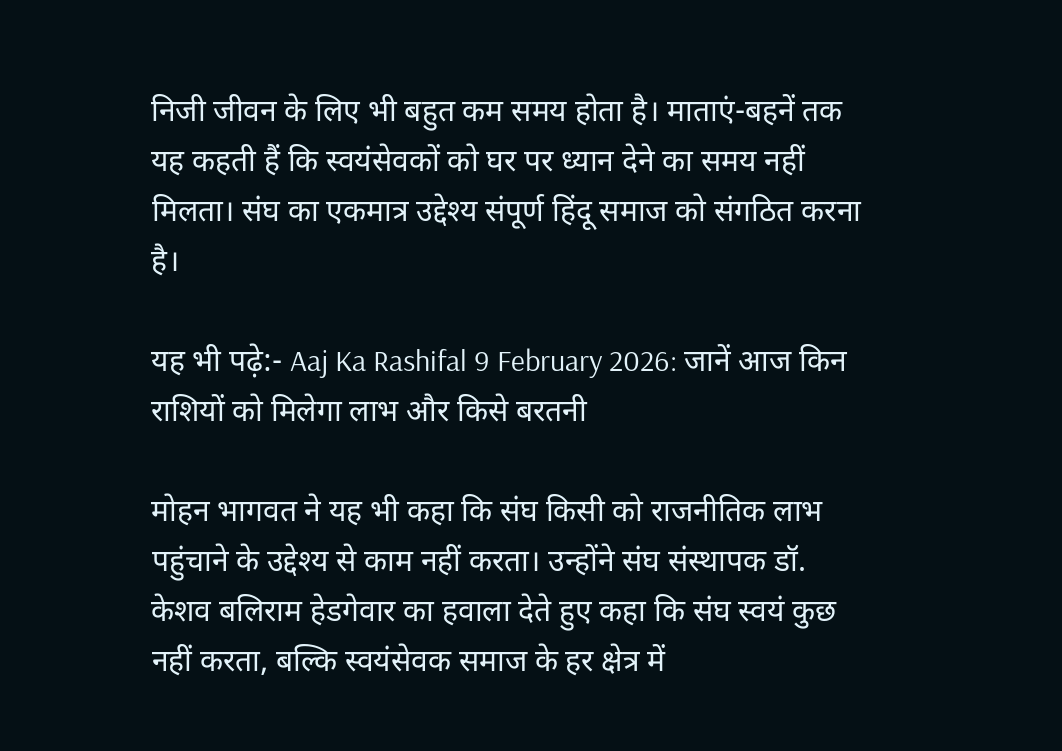निजी जीवन के लिए भी बहुत कम समय होता है। माताएं-बहनें तक यह कहती हैं कि स्वयंसेवकों को घर पर ध्यान देने का समय नहीं मिलता। संघ का एकमात्र उद्देश्य संपूर्ण हिंदू समाज को संगठित करना है।

यह भी पढ़े:- Aaj Ka Rashifal 9 February 2026: जानें आज किन राशियों को मिलेगा लाभ और किसे बरतनी

मोहन भागवत ने यह भी कहा कि संघ किसी को राजनीतिक लाभ पहुंचाने के उद्देश्य से काम नहीं करता। उन्होंने संघ संस्थापक डॉ. केशव बलिराम हेडगेवार का हवाला देते हुए कहा कि संघ स्वयं कुछ नहीं करता, बल्कि स्वयंसेवक समाज के हर क्षेत्र में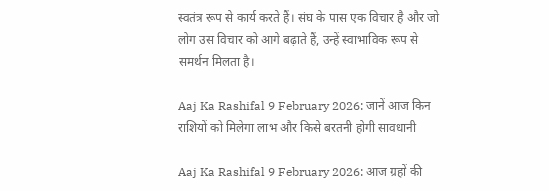स्वतंत्र रूप से कार्य करते हैं। संघ के पास एक विचार है और जो लोग उस विचार को आगे बढ़ाते हैं, उन्हें स्वाभाविक रूप से समर्थन मिलता है।

Aaj Ka Rashifal 9 February 2026: जानें आज किन राशियों को मिलेगा लाभ और किसे बरतनी होगी सावधानी

Aaj Ka Rashifal 9 February 2026: आज ग्रहों की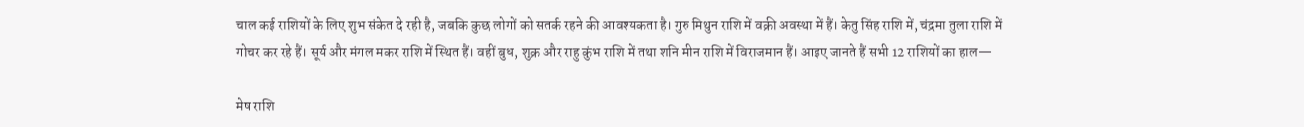चाल कई राशियों के लिए शुभ संकेत दे रही है, जबकि कुछ लोगों को सतर्क रहने की आवश्यकता है। गुरु मिथुन राशि में वक्री अवस्था में हैं। केतु सिंह राशि में, चंद्रमा तुला राशि में गोचर कर रहे हैं। सूर्य और मंगल मकर राशि में स्थित हैं। वहीं बुध, शुक्र और राहु कुंभ राशि में तथा शनि मीन राशि में विराजमान हैं। आइए जानते हैं सभी 12 राशियों का हाल—

मेष राशि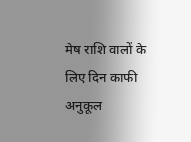मेष राशि वालों के लिए दिन काफी अनुकूल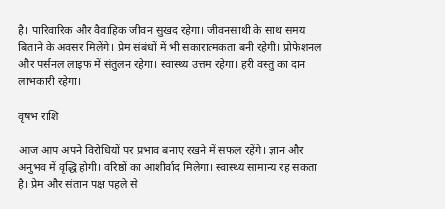है। पारिवारिक और वैवाहिक जीवन सुखद रहेगा। जीवनसाथी के साथ समय बिताने के अवसर मिलेंगे। प्रेम संबंधों में भी सकारात्मकता बनी रहेगी। प्रोफेशनल और पर्सनल लाइफ में संतुलन रहेगा। स्वास्थ्य उत्तम रहेगा। हरी वस्तु का दान लाभकारी रहेगा।

वृषभ राशि

आज आप अपने विरोधियों पर प्रभाव बनाए रखने में सफल रहेंगे। ज्ञान और अनुभव में वृद्धि होगी। वरिष्ठों का आशीर्वाद मिलेगा। स्वास्थ्य सामान्य रह सकता है। प्रेम और संतान पक्ष पहले से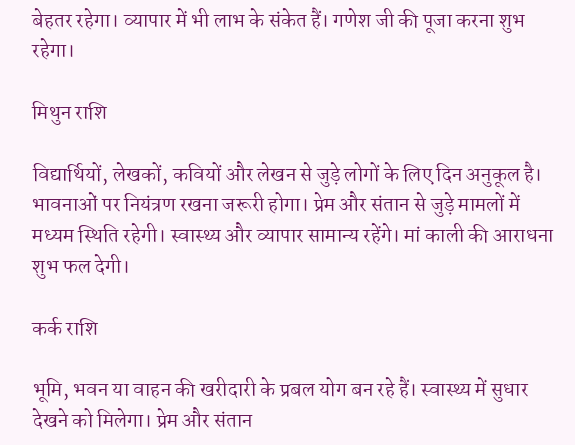बेहतर रहेगा। व्यापार में भी लाभ के संकेत हैं। गणेश जी की पूजा करना शुभ रहेगा।

मिथुन राशि

विद्यार्थियों, लेखकों, कवियों और लेखन से जुड़े लोगों के लिए दिन अनुकूल है। भावनाओं पर नियंत्रण रखना जरूरी होगा। प्रेम और संतान से जुड़े मामलों में मध्यम स्थिति रहेगी। स्वास्थ्य और व्यापार सामान्य रहेंगे। मां काली की आराधना शुभ फल देगी।

कर्क राशि

भूमि, भवन या वाहन की खरीदारी के प्रबल योग बन रहे हैं। स्वास्थ्य में सुधार देखने को मिलेगा। प्रेम और संतान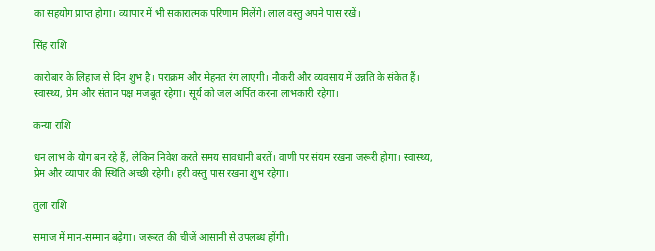का सहयोग प्राप्त होगा। व्यापार में भी सकारात्मक परिणाम मिलेंगे। लाल वस्तु अपने पास रखें।

सिंह राशि

कारोबार के लिहाज से दिन शुभ है। पराक्रम और मेहनत रंग लाएगी। नौकरी और व्यवसाय में उन्नति के संकेत हैं। स्वास्थ्य, प्रेम और संतान पक्ष मजबूत रहेगा। सूर्य को जल अर्पित करना लाभकारी रहेगा।

कन्या राशि

धन लाभ के योग बन रहे हैं, लेकिन निवेश करते समय सावधानी बरतें। वाणी पर संयम रखना जरूरी होगा। स्वास्थ्य, प्रेम और व्यापार की स्थिति अच्छी रहेगी। हरी वस्तु पास रखना शुभ रहेगा।

तुला राशि

समाज में मान-सम्मान बढ़ेगा। जरूरत की चीजें आसानी से उपलब्ध होंगी।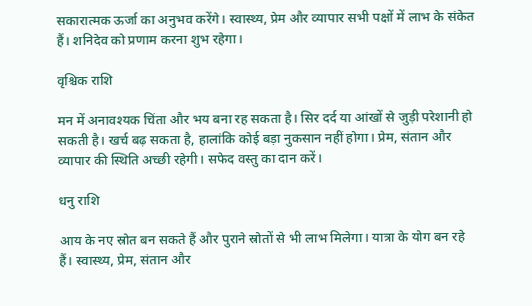सकारात्मक ऊर्जा का अनुभव करेंगे। स्वास्थ्य, प्रेम और व्यापार सभी पक्षों में लाभ के संकेत हैं। शनिदेव को प्रणाम करना शुभ रहेगा।

वृश्चिक राशि

मन में अनावश्यक चिंता और भय बना रह सकता है। सिर दर्द या आंखों से जुड़ी परेशानी हो सकती है। खर्च बढ़ सकता है, हालांकि कोई बड़ा नुकसान नहीं होगा। प्रेम, संतान और व्यापार की स्थिति अच्छी रहेगी। सफेद वस्तु का दान करें।

धनु राशि

आय के नए स्रोत बन सकते हैं और पुराने स्रोतों से भी लाभ मिलेगा। यात्रा के योग बन रहे हैं। स्वास्थ्य, प्रेम, संतान और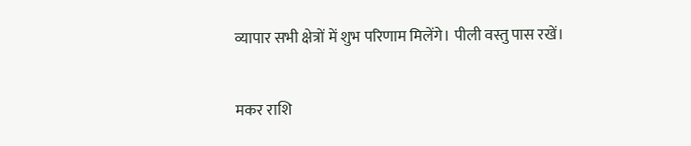व्यापार सभी क्षेत्रों में शुभ परिणाम मिलेंगे। पीली वस्तु पास रखें।

मकर राशि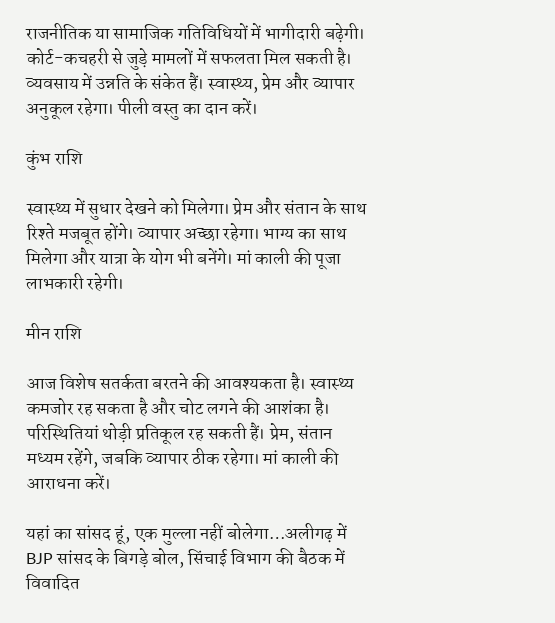राजनीतिक या सामाजिक गतिविधियों में भागीदारी बढ़ेगी। कोर्ट-कचहरी से जुड़े मामलों में सफलता मिल सकती है। व्यवसाय में उन्नति के संकेत हैं। स्वास्थ्य, प्रेम और व्यापार अनुकूल रहेगा। पीली वस्तु का दान करें।

कुंभ राशि

स्वास्थ्य में सुधार देखने को मिलेगा। प्रेम और संतान के साथ रिश्ते मजबूत होंगे। व्यापार अच्छा रहेगा। भाग्य का साथ मिलेगा और यात्रा के योग भी बनेंगे। मां काली की पूजा लाभकारी रहेगी।

मीन राशि

आज विशेष सतर्कता बरतने की आवश्यकता है। स्वास्थ्य कमजोर रह सकता है और चोट लगने की आशंका है। परिस्थितियां थोड़ी प्रतिकूल रह सकती हैं। प्रेम, संतान मध्यम रहेंगे, जबकि व्यापार ठीक रहेगा। मां काली की आराधना करें।

यहां का सांसद हूं, एक मुल्ला नहीं बोलेगा…अलीगढ़ में BJP सांसद के बिगड़े बोल, सिंचाई विभाग की बैठक में विवादित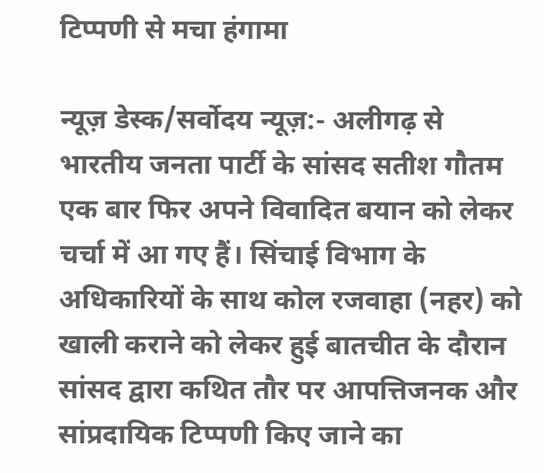टिप्पणी से मचा हंगामा

न्यूज़ डेस्क/सर्वोदय न्यूज़:- अलीगढ़ से भारतीय जनता पार्टी के सांसद सतीश गौतम एक बार फिर अपने विवादित बयान को लेकर चर्चा में आ गए हैं। सिंचाई विभाग के अधिकारियों के साथ कोल रजवाहा (नहर) को खाली कराने को लेकर हुई बातचीत के दौरान सांसद द्वारा कथित तौर पर आपत्तिजनक और सांप्रदायिक टिप्पणी किए जाने का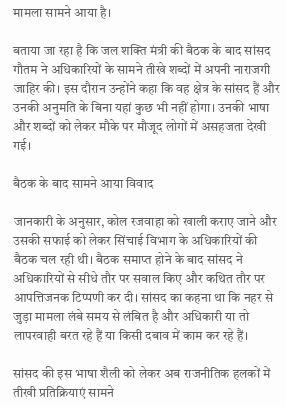मामला सामने आया है।

बताया जा रहा है कि जल शक्ति मंत्री की बैठक के बाद सांसद गौतम ने अधिकारियों के सामने तीखे शब्दों में अपनी नाराजगी जाहिर की। इस दौरान उन्होंने कहा कि वह क्षेत्र के सांसद हैं और उनकी अनुमति के बिना यहां कुछ भी नहीं होगा। उनकी भाषा और शब्दों को लेकर मौके पर मौजूद लोगों में असहजता देखी गई।

बैठक के बाद सामने आया विवाद

जानकारी के अनुसार, कोल रजवाहा को खाली कराए जाने और उसकी सफाई को लेकर सिंचाई विभाग के अधिकारियों की बैठक चल रही थी। बैठक समाप्त होने के बाद सांसद ने अधिकारियों से सीधे तौर पर सवाल किए और कथित तौर पर आपत्तिजनक टिप्पणी कर दी। सांसद का कहना था कि नहर से जुड़ा मामला लंबे समय से लंबित है और अधिकारी या तो लापरवाही बरत रहे हैं या किसी दबाव में काम कर रहे हैं।

सांसद की इस भाषा शैली को लेकर अब राजनीतिक हलकों में तीखी प्रतिक्रियाएं सामने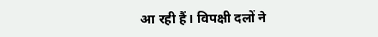आ रही हैं। विपक्षी दलों ने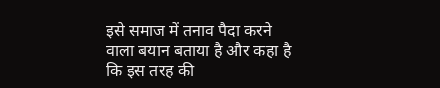इसे समाज में तनाव पैदा करने वाला बयान बताया है और कहा है कि इस तरह की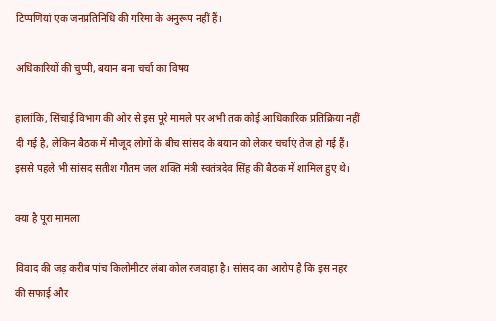टिप्पणियां एक जनप्रतिनिधि की गरिमा के अनुरूप नहीं हैं।

अधिकारियों की चुप्पी, बयान बना चर्चा का विषय

हालांकि, सिंचाई विभाग की ओर से इस पूरे मामले पर अभी तक कोई आधिकारिक प्रतिक्रिया नहीं दी गई है, लेकिन बैठक में मौजूद लोगों के बीच सांसद के बयान को लेकर चर्चाएं तेज हो गई हैं। इससे पहले भी सांसद सतीश गौतम जल शक्ति मंत्री स्वतंत्रदेव सिंह की बैठक में शामिल हुए थे।

क्या है पूरा मामला

विवाद की जड़ करीब पांच किलोमीटर लंबा कोल रजवाहा है। सांसद का आरोप है कि इस नहर की सफाई और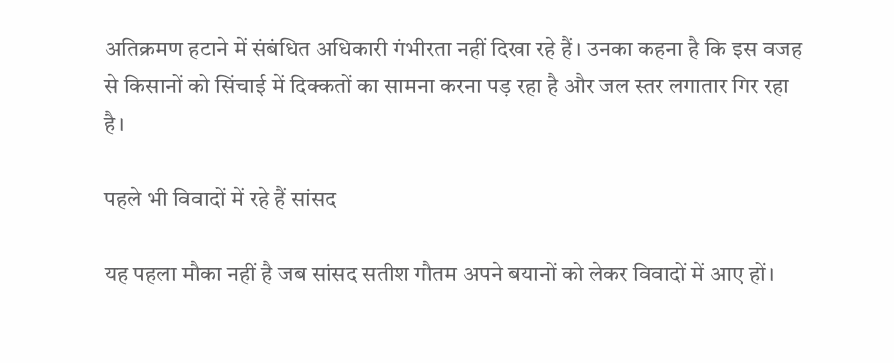अतिक्रमण हटाने में संबंधित अधिकारी गंभीरता नहीं दिखा रहे हैं। उनका कहना है कि इस वजह से किसानों को सिंचाई में दिक्कतों का सामना करना पड़ रहा है और जल स्तर लगातार गिर रहा है।

पहले भी विवादों में रहे हैं सांसद

यह पहला मौका नहीं है जब सांसद सतीश गौतम अपने बयानों को लेकर विवादों में आए हों।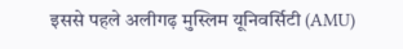इससे पहले अलीगढ़ मुस्लिम यूनिवर्सिटी (AMU)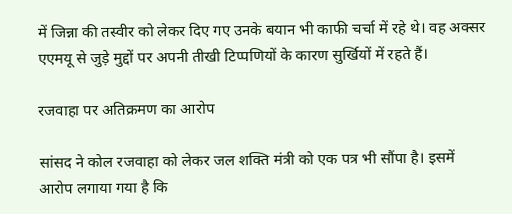में जिन्ना की तस्वीर को लेकर दिए गए उनके बयान भी काफी चर्चा में रहे थे। वह अक्सर एएमयू से जुड़े मुद्दों पर अपनी तीखी टिप्पणियों के कारण सुर्खियों में रहते हैं।

रजवाहा पर अतिक्रमण का आरोप

सांसद ने कोल रजवाहा को लेकर जल शक्ति मंत्री को एक पत्र भी सौंपा है। इसमें आरोप लगाया गया है कि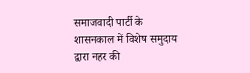समाजवादी पार्टी के शासनकाल में विशेष समुदाय द्वारा नहर की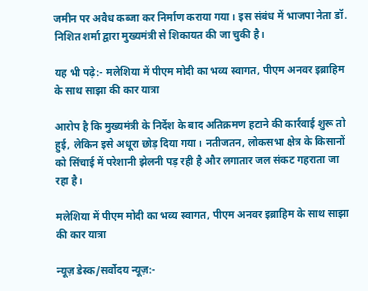जमीन पर अवैध कब्जा कर निर्माण कराया गया। इस संबंध में भाजपा नेता डॉ. निशित शर्मा द्वारा मुख्यमंत्री से शिकायत की जा चुकी है।

यह भी पढ़े:- मलेशिया में पीएम मोदी का भव्य स्वागत, पीएम अनवर इब्राहिम के साथ साझा की कार यात्रा

आरोप है कि मुख्यमंत्री के निर्देश के बाद अतिक्रमण हटाने की कार्रवाई शुरू तो हुई, लेकिन इसे अधूरा छोड़ दिया गया। नतीजतन, लोकसभा क्षेत्र के किसानों को सिंचाई में परेशानी झेलनी पड़ रही है और लगातार जल संकट गहराता जा रहा है।

मलेशिया में पीएम मोदी का भव्य स्वागत, पीएम अनवर इब्राहिम के साथ साझा की कार यात्रा

न्यूज़ डेस्क/सर्वोदय न्यूज़:-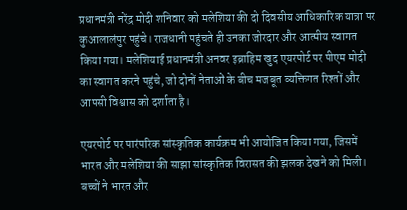प्रधानमंत्री नरेंद्र मोदी शनिवार को मलेशिया की दो दिवसीय आधिकारिक यात्रा पर कुआलालंपुर पहुंचे। राजधानी पहुंचते ही उनका जोरदार और आत्मीय स्वागत किया गया। मलेशियाई प्रधानमंत्री अनवर इब्राहिम खुद एयरपोर्ट पर पीएम मोदी का स्वागत करने पहुंचे, जो दोनों नेताओं के बीच मजबूत व्यक्तिगत रिश्तों और आपसी विश्वास को दर्शाता है।

एयरपोर्ट पर पारंपरिक सांस्कृतिक कार्यक्रम भी आयोजित किया गया, जिसमें भारत और मलेशिया की साझा सांस्कृतिक विरासत की झलक देखने को मिली। बच्चों ने भारत और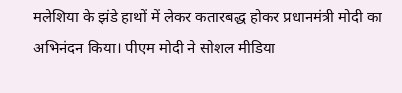मलेशिया के झंडे हाथों में लेकर कतारबद्ध होकर प्रधानमंत्री मोदी का अभिनंदन किया। पीएम मोदी ने सोशल मीडिया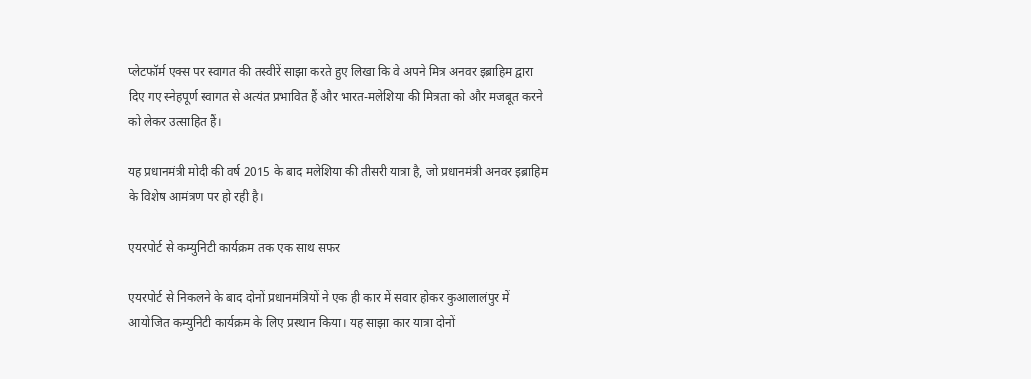प्लेटफॉर्म एक्स पर स्वागत की तस्वीरें साझा करते हुए लिखा कि वे अपने मित्र अनवर इब्राहिम द्वारा दिए गए स्नेहपूर्ण स्वागत से अत्यंत प्रभावित हैं और भारत-मलेशिया की मित्रता को और मजबूत करने को लेकर उत्साहित हैं।

यह प्रधानमंत्री मोदी की वर्ष 2015 के बाद मलेशिया की तीसरी यात्रा है, जो प्रधानमंत्री अनवर इब्राहिम के विशेष आमंत्रण पर हो रही है।

एयरपोर्ट से कम्युनिटी कार्यक्रम तक एक साथ सफर

एयरपोर्ट से निकलने के बाद दोनों प्रधानमंत्रियों ने एक ही कार में सवार होकर कुआलालंपुर में आयोजित कम्युनिटी कार्यक्रम के लिए प्रस्थान किया। यह साझा कार यात्रा दोनों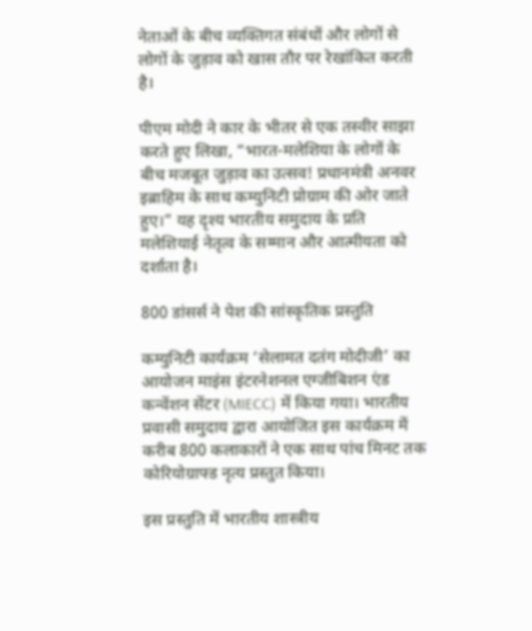नेताओं के बीच व्यक्तिगत संबंधों और लोगों से लोगों के जुड़ाव को खास तौर पर रेखांकित करती है।

पीएम मोदी ने कार के भीतर से एक तस्वीर साझा करते हुए लिखा, “भारत-मलेशिया के लोगों के बीच मजबूत जुड़ाव का उत्सव! प्रधानमंत्री अनवर इब्राहिम के साथ कम्युनिटी प्रोग्राम की ओर जाते हुए।” यह दृश्य भारतीय समुदाय के प्रति मलेशियाई नेतृत्व के सम्मान और आत्मीयता को दर्शाता है।

800 डांसर्स ने पेश की सांस्कृतिक प्रस्तुति

कम्युनिटी कार्यक्रम ‘सेलामत दतंग मोदीजी’ का आयोजन माइंस इंटरनेशनल एग्जीबिशन एंड कन्वेंशन सेंटर (MIECC) में किया गया। भारतीय प्रवासी समुदाय द्वारा आयोजित इस कार्यक्रम में करीब 800 कलाकारों ने एक साथ पांच मिनट तक कोरियोग्राफ्ड नृत्य प्रस्तुत किया।

इस प्रस्तुति में भारतीय शास्त्रीय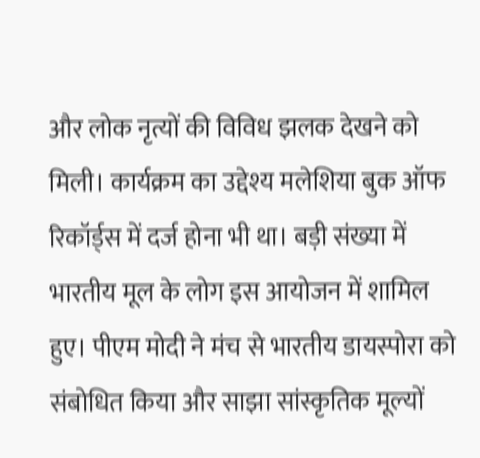और लोक नृत्यों की विविध झलक देखने को मिली। कार्यक्रम का उद्देश्य मलेशिया बुक ऑफ रिकॉर्ड्स में दर्ज होना भी था। बड़ी संख्या में भारतीय मूल के लोग इस आयोजन में शामिल हुए। पीएम मोदी ने मंच से भारतीय डायस्पोरा को संबोधित किया और साझा सांस्कृतिक मूल्यों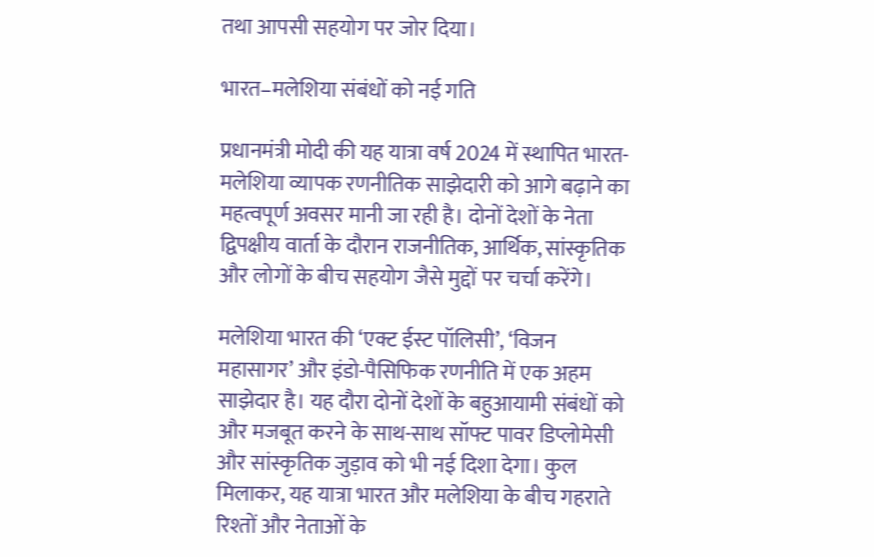तथा आपसी सहयोग पर जोर दिया।

भारत–मलेशिया संबंधों को नई गति

प्रधानमंत्री मोदी की यह यात्रा वर्ष 2024 में स्थापित भारत-मलेशिया व्यापक रणनीतिक साझेदारी को आगे बढ़ाने का महत्वपूर्ण अवसर मानी जा रही है। दोनों देशों के नेता द्विपक्षीय वार्ता के दौरान राजनीतिक, आर्थिक, सांस्कृतिक और लोगों के बीच सहयोग जैसे मुद्दों पर चर्चा करेंगे।

मलेशिया भारत की ‘एक्ट ईस्ट पॉलिसी’, ‘विजन महासागर’ और इंडो-पैसिफिक रणनीति में एक अहम साझेदार है। यह दौरा दोनों देशों के बहुआयामी संबंधों को और मजबूत करने के साथ-साथ सॉफ्ट पावर डिप्लोमेसी और सांस्कृतिक जुड़ाव को भी नई दिशा देगा। कुल मिलाकर, यह यात्रा भारत और मलेशिया के बीच गहराते रिश्तों और नेताओं के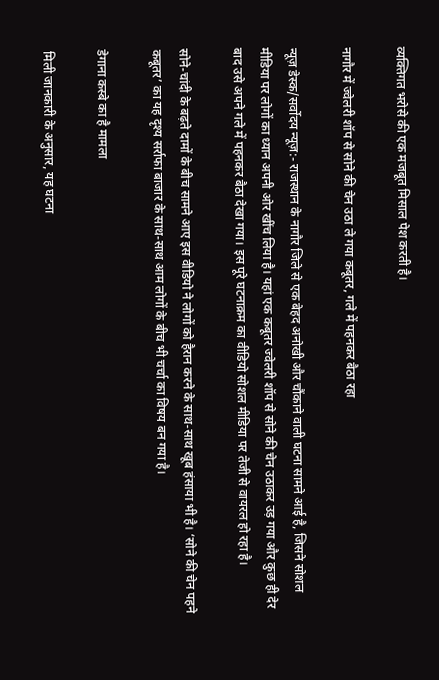व्यक्तिगत भरोसे की एक मजबूत मिसाल पेश करती है।

नागौर में ज्वेलरी शॉप से सोने की चेन उठा ले गया कबूतर, गले में पहनकर बैठा रहा

न्यूज़ डेस्क/सर्वोदय न्यूज़:- राजस्थान के नागौर जिले से एक बेहद अनोखी और चौंकाने वाली घटना सामने आई है, जिसने सोशल मीडिया पर लोगों का ध्यान अपनी ओर खींच लिया है। यहां एक कबूतर ज्वेलरी शॉप से सोने की चेन उठाकर उड़ गया और कुछ ही देर बाद उसे अपने गले में पहनकर बैठा देखा गया। इस पूरे घटनाक्रम का वीडियो सोशल मीडिया पर तेजी से वायरल हो रहा है।

सोने-चांदी के बढ़ते दामों के बीच सामने आए इस वीडियो ने लोगों को हैरान करने के साथ-साथ खूब हंसाया भी है। ‘सोने की चेन पहने कबूतर’ का यह दृश्य सर्राफा बाजार के साथ-साथ आम लोगों के बीच भी चर्चा का विषय बन गया है।

डेगाना कस्बे का है मामला

मिली जानकारी के अनुसार, यह घटना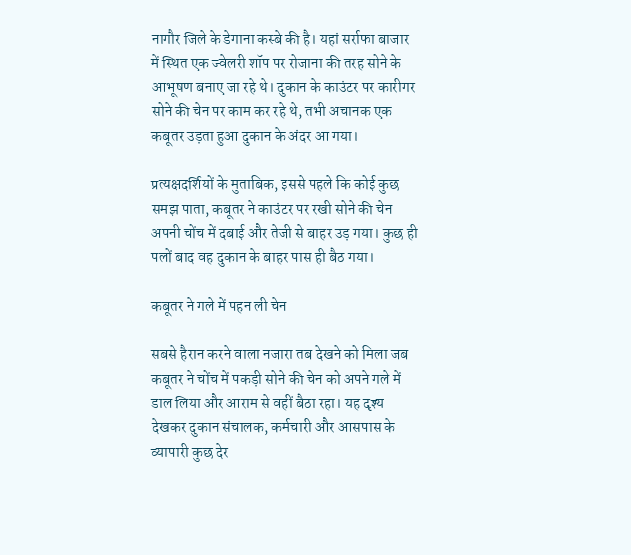नागौर जिले के डेगाना कस्बे की है। यहां सर्राफा बाजार में स्थित एक ज्वेलरी शॉप पर रोजाना की तरह सोने के आभूषण बनाए जा रहे थे। दुकान के काउंटर पर कारीगर सोने की चेन पर काम कर रहे थे, तभी अचानक एक कबूतर उड़ता हुआ दुकान के अंदर आ गया।

प्रत्यक्षदर्शियों के मुताबिक, इससे पहले कि कोई कुछ समझ पाता, कबूतर ने काउंटर पर रखी सोने की चेन अपनी चोंच में दबाई और तेजी से बाहर उड़ गया। कुछ ही पलों बाद वह दुकान के बाहर पास ही बैठ गया।

कबूतर ने गले में पहन ली चेन

सबसे हैरान करने वाला नजारा तब देखने को मिला जब कबूतर ने चोंच में पकड़ी सोने की चेन को अपने गले में डाल लिया और आराम से वहीं बैठा रहा। यह दृश्य देखकर दुकान संचालक, कर्मचारी और आसपास के व्यापारी कुछ देर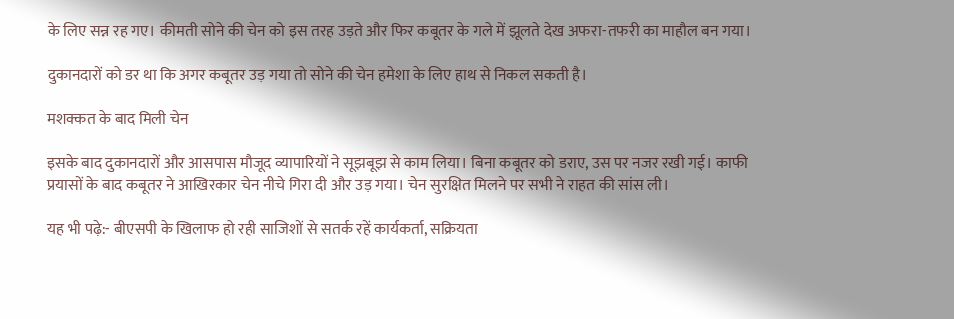के लिए सन्न रह गए। कीमती सोने की चेन को इस तरह उड़ते और फिर कबूतर के गले में झूलते देख अफरा-तफरी का माहौल बन गया।

दुकानदारों को डर था कि अगर कबूतर उड़ गया तो सोने की चेन हमेशा के लिए हाथ से निकल सकती है।

मशक्कत के बाद मिली चेन

इसके बाद दुकानदारों और आसपास मौजूद व्यापारियों ने सूझबूझ से काम लिया। बिना कबूतर को डराए, उस पर नजर रखी गई। काफी प्रयासों के बाद कबूतर ने आखिरकार चेन नीचे गिरा दी और उड़ गया। चेन सुरक्षित मिलने पर सभी ने राहत की सांस ली।

यह भी पढ़े:- बीएसपी के खिलाफ हो रही साजिशों से सतर्क रहें कार्यकर्ता, सक्रियता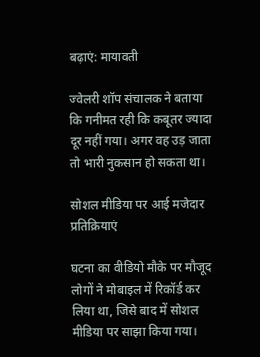बढ़ाएं: मायावती

ज्वेलरी शॉप संचालक ने बताया कि गनीमत रही कि कबूतर ज्यादा दूर नहीं गया। अगर वह उड़ जाता तो भारी नुकसान हो सकता था।

सोशल मीडिया पर आई मजेदार प्रतिक्रियाएं

घटना का वीडियो मौके पर मौजूद लोगों ने मोबाइल में रिकॉर्ड कर लिया था, जिसे बाद में सोशल मीडिया पर साझा किया गया।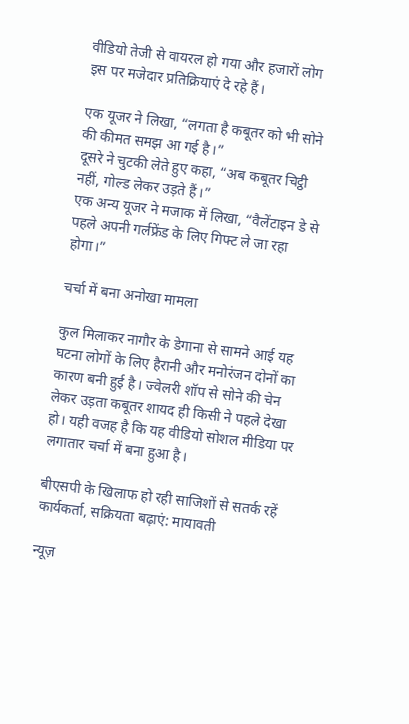वीडियो तेजी से वायरल हो गया और हजारों लोग इस पर मजेदार प्रतिक्रियाएं दे रहे हैं।

एक यूजर ने लिखा, “लगता है कबूतर को भी सोने की कीमत समझ आ गई है।”
दूसरे ने चुटकी लेते हुए कहा, “अब कबूतर चिट्ठी नहीं, गोल्ड लेकर उड़ते हैं।”
एक अन्य यूजर ने मजाक में लिखा, “वैलेंटाइन डे से पहले अपनी गर्लफ्रेंड के लिए गिफ्ट ले जा रहा होगा।”

चर्चा में बना अनोखा मामला

कुल मिलाकर नागौर के डेगाना से सामने आई यह घटना लोगों के लिए हैरानी और मनोरंजन दोनों का कारण बनी हुई है। ज्वेलरी शॉप से सोने की चेन लेकर उड़ता कबूतर शायद ही किसी ने पहले देखा हो। यही वजह है कि यह वीडियो सोशल मीडिया पर लगातार चर्चा में बना हुआ है।

बीएसपी के खिलाफ हो रही साजिशों से सतर्क रहें कार्यकर्ता, सक्रियता बढ़ाएं: मायावती

न्यूज़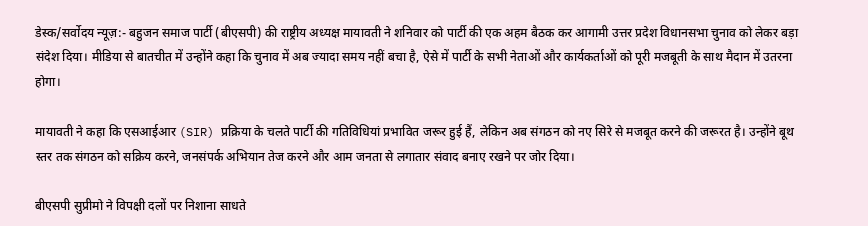डेस्क/सर्वोदय न्यूज़:- बहुजन समाज पार्टी (बीएसपी) की राष्ट्रीय अध्यक्ष मायावती ने शनिवार को पार्टी की एक अहम बैठक कर आगामी उत्तर प्रदेश विधानसभा चुनाव को लेकर बड़ा संदेश दिया। मीडिया से बातचीत में उन्होंने कहा कि चुनाव में अब ज्यादा समय नहीं बचा है, ऐसे में पार्टी के सभी नेताओं और कार्यकर्ताओं को पूरी मजबूती के साथ मैदान में उतरना होगा।

मायावती ने कहा कि एसआईआर (SIR) प्रक्रिया के चलते पार्टी की गतिविधियां प्रभावित जरूर हुई हैं, लेकिन अब संगठन को नए सिरे से मजबूत करने की जरूरत है। उन्होंने बूथ स्तर तक संगठन को सक्रिय करने, जनसंपर्क अभियान तेज करने और आम जनता से लगातार संवाद बनाए रखने पर जोर दिया।

बीएसपी सुप्रीमो ने विपक्षी दलों पर निशाना साधते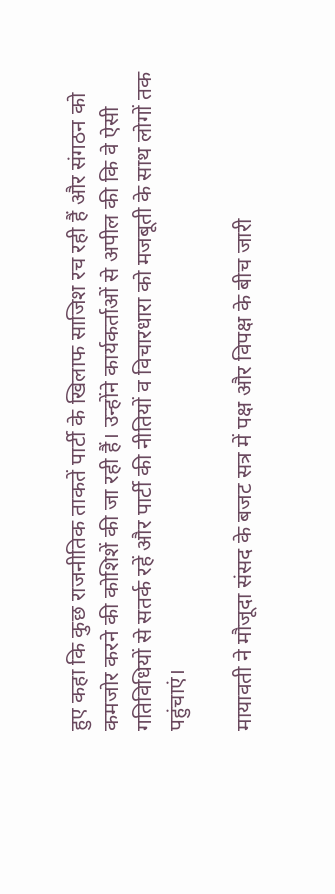हुए कहा कि कुछ राजनीतिक ताकतें पार्टी के खिलाफ साजिश रच रही हैं और संगठन को कमजोर करने की कोशिशें की जा रही हैं। उन्होंने कार्यकर्ताओं से अपील की कि वे ऐसी गतिविधियों से सतर्क रहें और पार्टी की नीतियों व विचारधारा को मजबूती के साथ लोगों तक पहुंचाएं।

मायावती ने मौजूदा संसद के बजट सत्र में पक्ष और विपक्ष के बीच जारी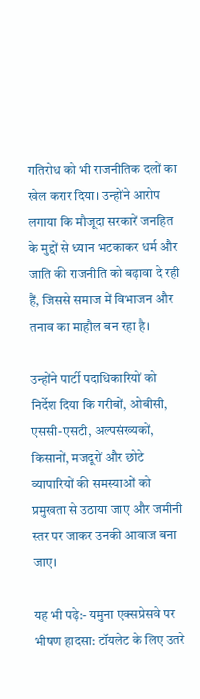गतिरोध को भी राजनीतिक दलों का खेल करार दिया। उन्होंने आरोप लगाया कि मौजूदा सरकारें जनहित के मुद्दों से ध्यान भटकाकर धर्म और जाति की राजनीति को बढ़ावा दे रही हैं, जिससे समाज में विभाजन और तनाव का माहौल बन रहा है।

उन्होंने पार्टी पदाधिकारियों को निर्देश दिया कि गरीबों, ओबीसी, एससी-एसटी, अल्पसंख्यकों, किसानों, मजदूरों और छोटे व्यापारियों की समस्याओं को प्रमुखता से उठाया जाए और जमीनी स्तर पर जाकर उनकी आवाज बना जाए।

यह भी पढ़े:- यमुना एक्सप्रेसवे पर भीषण हादसा: टॉयलेट के लिए उतरे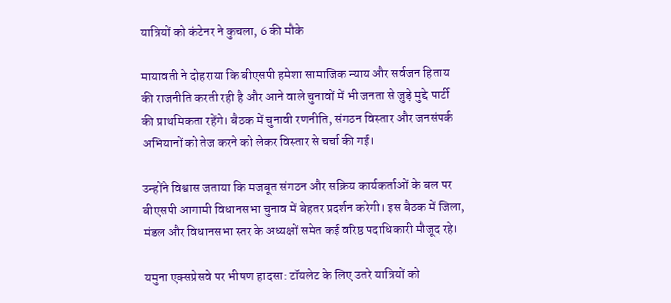यात्रियों को कंटेनर ने कुचला, 6 की मौके

मायावती ने दोहराया कि बीएसपी हमेशा सामाजिक न्याय और सर्वजन हिताय की राजनीति करती रही है और आने वाले चुनावों में भी जनता से जुड़े मुद्दे पार्टी की प्राथमिकता रहेंगे। बैठक में चुनावी रणनीति, संगठन विस्तार और जनसंपर्क अभियानों को तेज करने को लेकर विस्तार से चर्चा की गई।

उन्होंने विश्वास जताया कि मजबूत संगठन और सक्रिय कार्यकर्ताओं के बल पर बीएसपी आगामी विधानसभा चुनाव में बेहतर प्रदर्शन करेगी। इस बैठक में जिला, मंडल और विधानसभा स्तर के अध्यक्षों समेत कई वरिष्ठ पदाधिकारी मौजूद रहे।

यमुना एक्सप्रेसवे पर भीषण हादसा: टॉयलेट के लिए उतरे यात्रियों को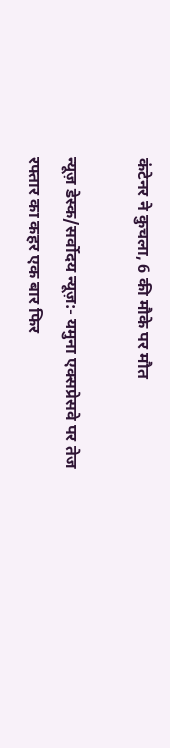कंटेनर ने कुचला, 6 की मौके पर मौत

न्यूज़ डेस्क/सर्वोदय न्यूज़:- यमुना एक्सप्रेसवे पर तेज रफ्तार का कहर एक बार फिर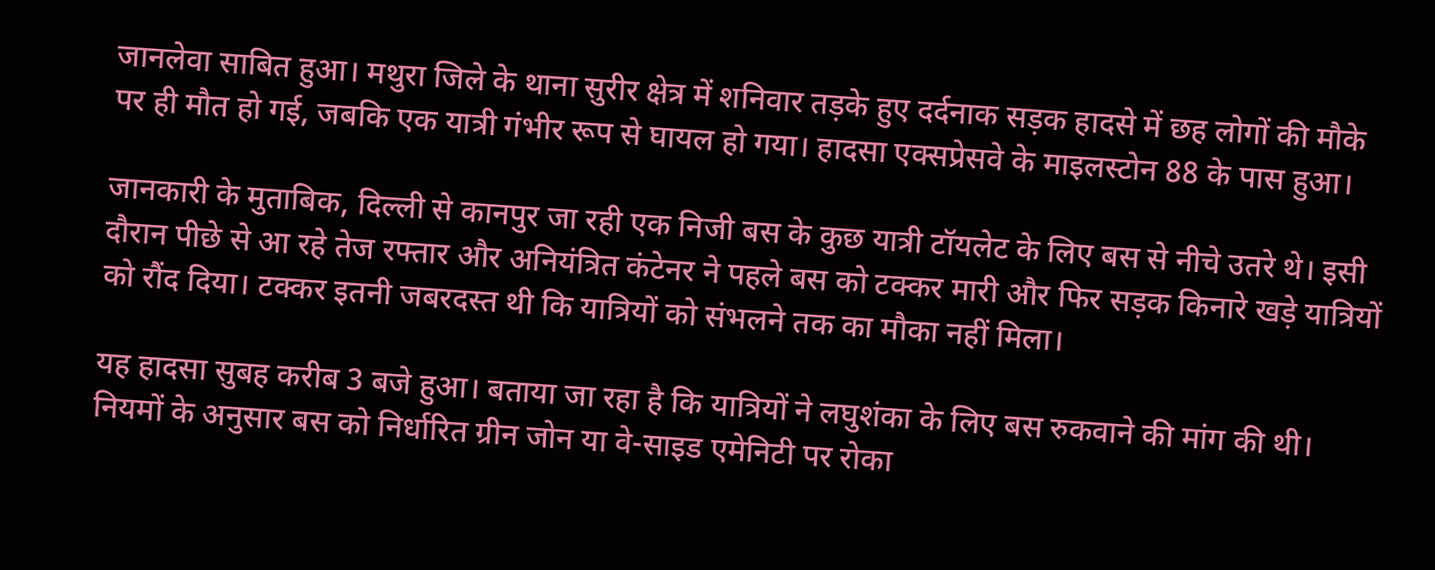जानलेवा साबित हुआ। मथुरा जिले के थाना सुरीर क्षेत्र में शनिवार तड़के हुए दर्दनाक सड़क हादसे में छह लोगों की मौके पर ही मौत हो गई, जबकि एक यात्री गंभीर रूप से घायल हो गया। हादसा एक्सप्रेसवे के माइलस्टोन 88 के पास हुआ।

जानकारी के मुताबिक, दिल्ली से कानपुर जा रही एक निजी बस के कुछ यात्री टॉयलेट के लिए बस से नीचे उतरे थे। इसी दौरान पीछे से आ रहे तेज रफ्तार और अनियंत्रित कंटेनर ने पहले बस को टक्कर मारी और फिर सड़क किनारे खड़े यात्रियों को रौंद दिया। टक्कर इतनी जबरदस्त थी कि यात्रियों को संभलने तक का मौका नहीं मिला।

यह हादसा सुबह करीब 3 बजे हुआ। बताया जा रहा है कि यात्रियों ने लघुशंका के लिए बस रुकवाने की मांग की थी। नियमों के अनुसार बस को निर्धारित ग्रीन जोन या वे-साइड एमेनिटी पर रोका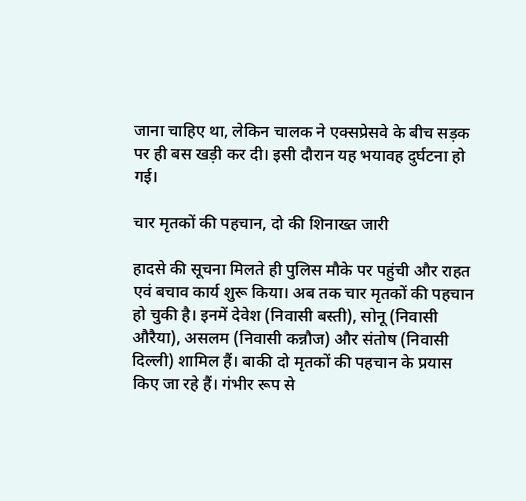जाना चाहिए था, लेकिन चालक ने एक्सप्रेसवे के बीच सड़क पर ही बस खड़ी कर दी। इसी दौरान यह भयावह दुर्घटना हो गई।

चार मृतकों की पहचान, दो की शिनाख्त जारी

हादसे की सूचना मिलते ही पुलिस मौके पर पहुंची और राहत एवं बचाव कार्य शुरू किया। अब तक चार मृतकों की पहचान हो चुकी है। इनमें देवेश (निवासी बस्ती), सोनू (निवासी औरैया), असलम (निवासी कन्नौज) और संतोष (निवासी दिल्ली) शामिल हैं। बाकी दो मृतकों की पहचान के प्रयास किए जा रहे हैं। गंभीर रूप से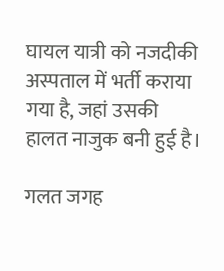घायल यात्री को नजदीकी अस्पताल में भर्ती कराया गया है, जहां उसकी हालत नाजुक बनी हुई है।

गलत जगह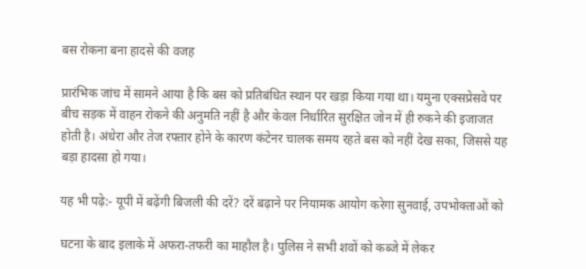बस रोकना बना हादसे की वजह

प्रारंभिक जांच में सामने आया है कि बस को प्रतिबंधित स्थान पर खड़ा किया गया था। यमुना एक्सप्रेसवे पर बीच सड़क में वाहन रोकने की अनुमति नहीं है और केवल निर्धारित सुरक्षित जोन में ही रुकने की इजाजत होती है। अंधेरा और तेज रफ्तार होने के कारण कंटेनर चालक समय रहते बस को नहीं देख सका, जिससे यह बड़ा हादसा हो गया।

यह भी पढ़े:- यूपी में बढ़ेंगी बिजली की दरें? दरें बढ़ाने पर नियामक आयोग करेगा सुनवाई, उपभोक्ताओं को

घटना के बाद इलाके में अफरा-तफरी का माहौल है। पुलिस ने सभी शवों को कब्जे में लेकर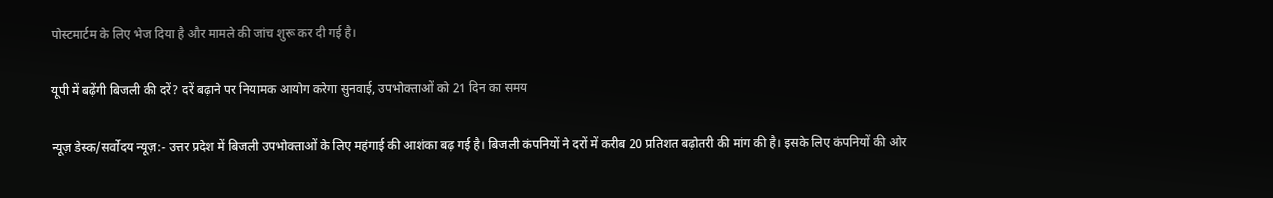पोस्टमार्टम के लिए भेज दिया है और मामले की जांच शुरू कर दी गई है।

यूपी में बढ़ेंगी बिजली की दरें? दरें बढ़ाने पर नियामक आयोग करेगा सुनवाई, उपभोक्ताओं को 21 दिन का समय

न्यूज़ डेस्क/सर्वोदय न्यूज़:- उत्तर प्रदेश में बिजली उपभोक्ताओं के लिए महंगाई की आशंका बढ़ गई है। बिजली कंपनियों ने दरों में करीब 20 प्रतिशत बढ़ोतरी की मांग की है। इसके लिए कंपनियों की ओर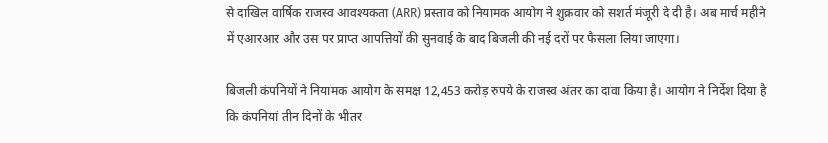से दाखिल वार्षिक राजस्व आवश्यकता (ARR) प्रस्ताव को नियामक आयोग ने शुक्रवार को सशर्त मंजूरी दे दी है। अब मार्च महीने में एआरआर और उस पर प्राप्त आपत्तियों की सुनवाई के बाद बिजली की नई दरों पर फैसला लिया जाएगा।

बिजली कंपनियों ने नियामक आयोग के समक्ष 12,453 करोड़ रुपये के राजस्व अंतर का दावा किया है। आयोग ने निर्देश दिया है कि कंपनियां तीन दिनों के भीतर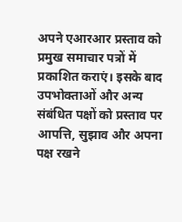अपने एआरआर प्रस्ताव को प्रमुख समाचार पत्रों में प्रकाशित कराएं। इसके बाद उपभोक्ताओं और अन्य संबंधित पक्षों को प्रस्ताव पर आपत्ति, सुझाव और अपना पक्ष रखने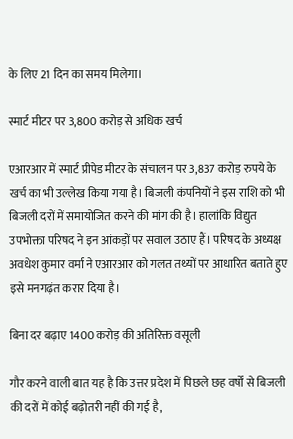के लिए 21 दिन का समय मिलेगा।

स्मार्ट मीटर पर 3,800 करोड़ से अधिक खर्च

एआरआर में स्मार्ट प्रीपेड मीटर के संचालन पर 3,837 करोड़ रुपये के खर्च का भी उल्लेख किया गया है। बिजली कंपनियों ने इस राशि को भी बिजली दरों में समायोजित करने की मांग की है। हालांकि विद्युत उपभोक्ता परिषद ने इन आंकड़ों पर सवाल उठाए हैं। परिषद के अध्यक्ष अवधेश कुमार वर्मा ने एआरआर को गलत तथ्यों पर आधारित बताते हुए इसे मनगढ़ंत करार दिया है।

बिना दर बढ़ाए 1400 करोड़ की अतिरिक्त वसूली

गौर करने वाली बात यह है कि उत्तर प्रदेश में पिछले छह वर्षों से बिजली की दरों में कोई बढ़ोतरी नहीं की गई है,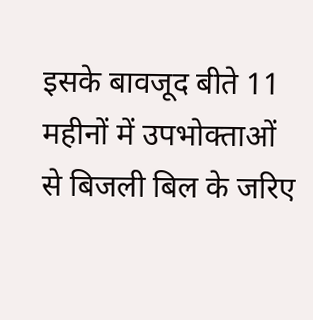इसके बावजूद बीते 11 महीनों में उपभोक्ताओं से बिजली बिल के जरिए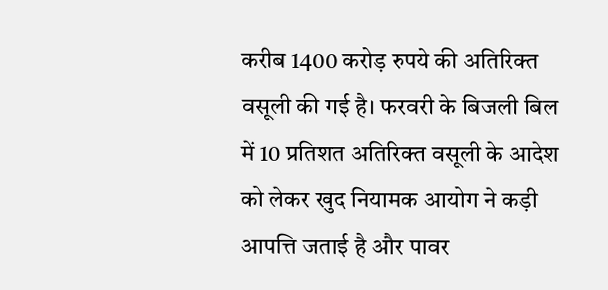करीब 1400 करोड़ रुपये की अतिरिक्त वसूली की गई है। फरवरी के बिजली बिल में 10 प्रतिशत अतिरिक्त वसूली के आदेश को लेकर खुद नियामक आयोग ने कड़ी आपत्ति जताई है और पावर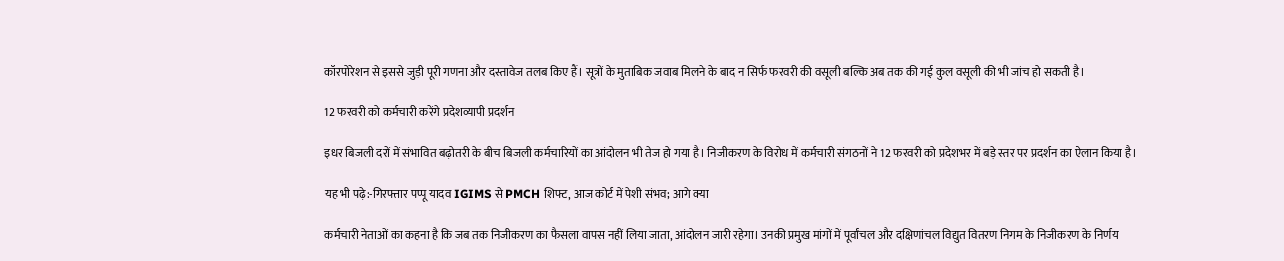कॉरपोरेशन से इससे जुड़ी पूरी गणना और दस्तावेज तलब किए हैं। सूत्रों के मुताबिक जवाब मिलने के बाद न सिर्फ फरवरी की वसूली बल्कि अब तक की गई कुल वसूली की भी जांच हो सकती है।

12 फरवरी को कर्मचारी करेंगे प्रदेशव्यापी प्रदर्शन

इधर बिजली दरों में संभावित बढ़ोतरी के बीच बिजली कर्मचारियों का आंदोलन भी तेज हो गया है। निजीकरण के विरोध में कर्मचारी संगठनों ने 12 फरवरी को प्रदेशभर में बड़े स्तर पर प्रदर्शन का ऐलान किया है।

यह भी पढ़े:-गिरफ्तार पप्पू यादव IGIMS से PMCH शिफ्ट, आज कोर्ट में पेशी संभव; आगे क्या

कर्मचारी नेताओं का कहना है कि जब तक निजीकरण का फैसला वापस नहीं लिया जाता, आंदोलन जारी रहेगा। उनकी प्रमुख मांगों में पूर्वांचल और दक्षिणांचल विद्युत वितरण निगम के निजीकरण के निर्णय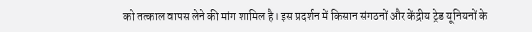को तत्काल वापस लेने की मांग शामिल है। इस प्रदर्शन में किसान संगठनों और केंद्रीय ट्रेड यूनियनों के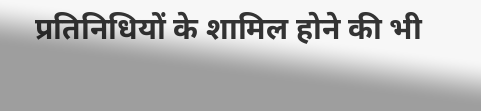प्रतिनिधियों के शामिल होने की भी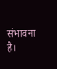संभावना है।